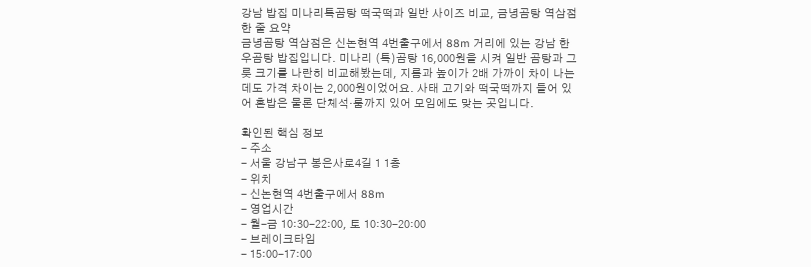강남 밥집 미나리특곰탕 떡국떡과 일반 사이즈 비교, 금녕곰탕 역삼점
한 줄 요약
금녕곰탕 역삼점은 신논현역 4번출구에서 88m 거리에 있는 강남 한우곰탕 밥집입니다. 미나리 (특)곰탕 16,000원을 시켜 일반 곰탕과 그릇 크기를 나란히 비교해봤는데, 지름과 높이가 2배 가까이 차이 나는데도 가격 차이는 2,000원이었어요. 사태 고기와 떡국떡까지 들어 있어 혼밥은 물론 단체석·룸까지 있어 모임에도 맞는 곳입니다.

확인된 핵심 정보
- 주소
- 서울 강남구 봉은사로4길 1 1층
- 위치
- 신논현역 4번출구에서 88m
- 영업시간
- 월-금 10:30-22:00, 토 10:30-20:00
- 브레이크타임
- 15:00-17:00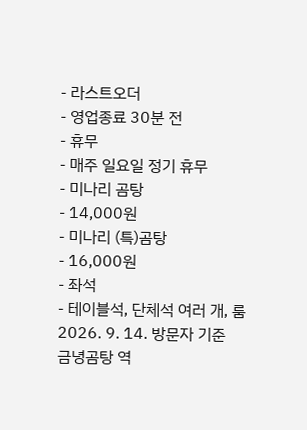- 라스트오더
- 영업종료 30분 전
- 휴무
- 매주 일요일 정기 휴무
- 미나리 곰탕
- 14,000원
- 미나리 (특)곰탕
- 16,000원
- 좌석
- 테이블석, 단체석 여러 개, 룸
2026. 9. 14. 방문자 기준
금녕곰탕 역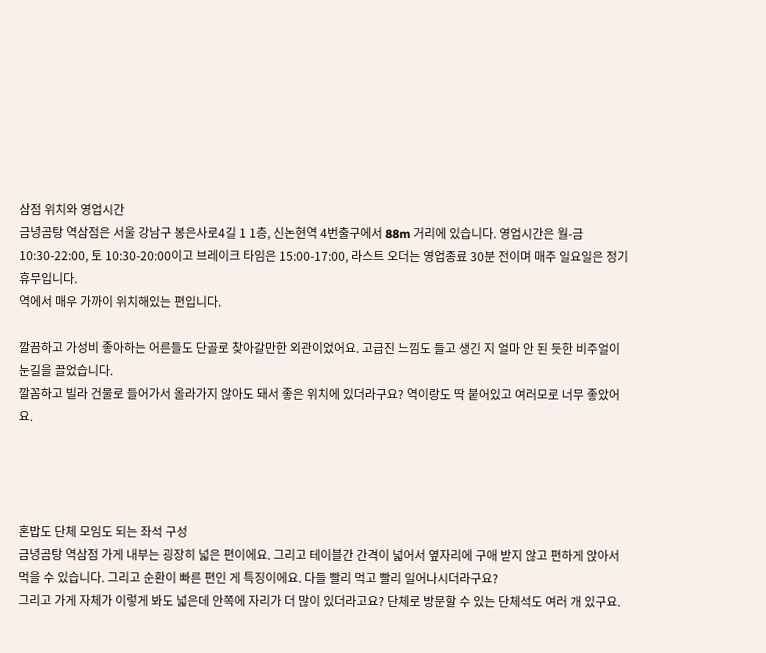삼점 위치와 영업시간
금녕곰탕 역삼점은 서울 강남구 봉은사로4길 1 1층, 신논현역 4번출구에서 88m 거리에 있습니다. 영업시간은 월-금 10:30-22:00, 토 10:30-20:00이고 브레이크 타임은 15:00-17:00, 라스트 오더는 영업종료 30분 전이며 매주 일요일은 정기 휴무입니다.
역에서 매우 가까이 위치해있는 편입니다.

깔끔하고 가성비 좋아하는 어른들도 단골로 찾아갈만한 외관이었어요. 고급진 느낌도 들고 생긴 지 얼마 안 된 듯한 비주얼이 눈길을 끌었습니다.
깔꼼하고 빌라 건물로 들어가서 올라가지 않아도 돼서 좋은 위치에 있더라구요? 역이랑도 딱 붙어있고 여러모로 너무 좋았어요.




혼밥도 단체 모임도 되는 좌석 구성
금녕곰탕 역삼점 가게 내부는 굉장히 넓은 편이에요. 그리고 테이블간 간격이 넓어서 옆자리에 구애 받지 않고 편하게 앉아서 먹을 수 있습니다. 그리고 순환이 빠른 편인 게 특징이에요. 다들 빨리 먹고 빨리 일어나시더라구요?
그리고 가게 자체가 이렇게 봐도 넓은데 안쪽에 자리가 더 많이 있더라고요? 단체로 방문할 수 있는 단체석도 여러 개 있구요.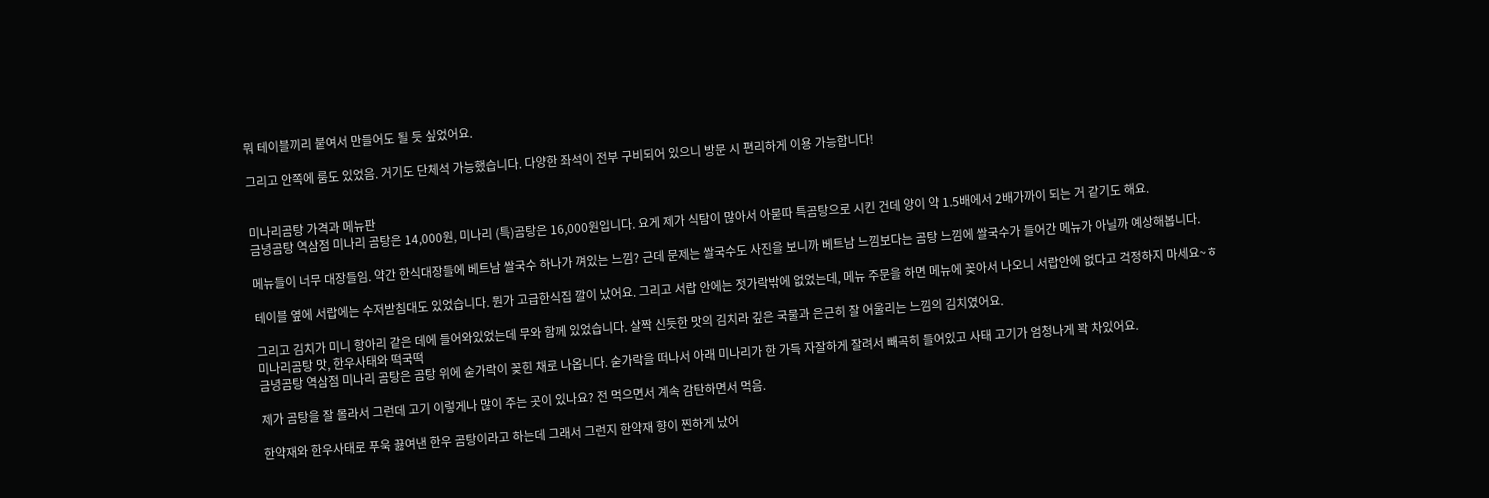뭐 테이블끼리 붙여서 만들어도 될 듯 싶었어요.

그리고 안쪽에 룸도 있었음. 거기도 단체석 가능했습니다. 다양한 좌석이 전부 구비되어 있으니 방문 시 편리하게 이용 가능합니다!


미나리곰탕 가격과 메뉴판
금녕곰탕 역삼점 미나리 곰탕은 14,000원, 미나리 (특)곰탕은 16,000원입니다. 요게 제가 식탐이 많아서 아묻따 특곰탕으로 시킨 건데 양이 약 1.5배에서 2배가까이 되는 거 같기도 해요.

메뉴들이 너무 대장들임. 약간 한식대장들에 베트남 쌀국수 하나가 껴있는 느낌? 근데 문제는 쌀국수도 사진을 보니까 베트남 느낌보다는 곰탕 느낌에 쌀국수가 들어간 메뉴가 아닐까 예상해봅니다.

테이블 옆에 서랍에는 수저받침대도 있었습니다. 뭔가 고급한식집 깔이 났어요. 그리고 서랍 안에는 젓가락밖에 없었는데, 메뉴 주문을 하면 메뉴에 꽂아서 나오니 서랍안에 없다고 걱정하지 마세요~ㅎ

그리고 김치가 미니 항아리 같은 데에 들어와있었는데 무와 함께 있었습니다. 살짝 신듯한 맛의 김치라 깊은 국물과 은근히 잘 어울리는 느낌의 김치였어요.
미나리곰탕 맛, 한우사태와 떡국떡
금녕곰탕 역삼점 미나리 곰탕은 곰탕 위에 숟가락이 꽂힌 채로 나옵니다. 숟가락을 떠나서 아래 미나리가 한 가득 자잘하게 잘려서 빼곡히 들어있고 사태 고기가 엄청나게 꽉 차있어요.

제가 곰탕을 잘 몰라서 그런데 고기 이렇게나 많이 주는 곳이 있나요? 전 먹으면서 계속 감탄하면서 먹음.

한약재와 한우사태로 푸욱 끓여낸 한우 곰탕이라고 하는데 그래서 그런지 한약재 향이 찐하게 났어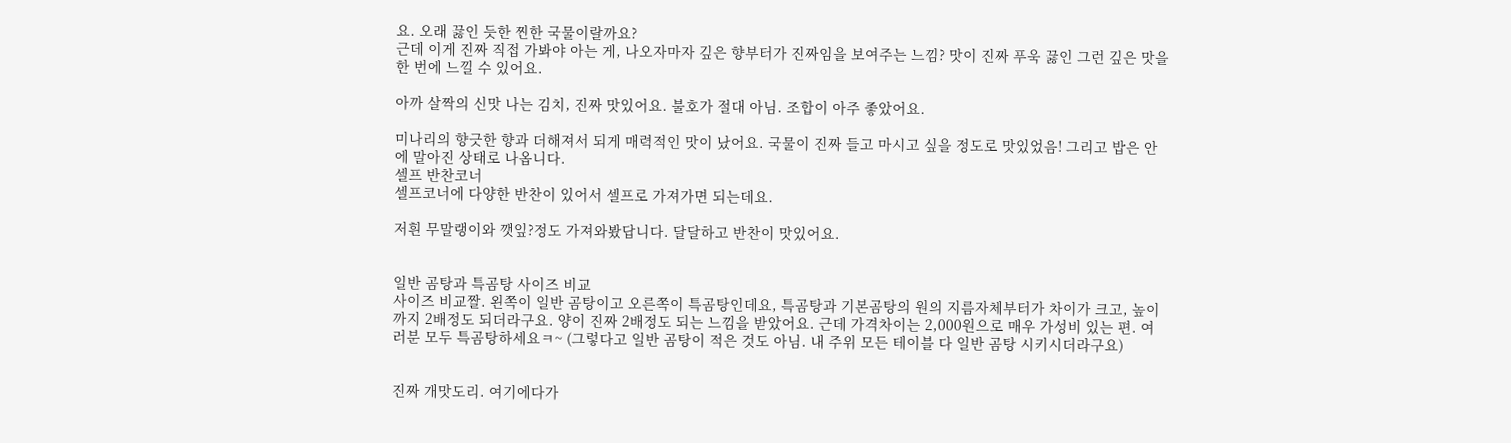요. 오래 끓인 듯한 찐한 국물이랄까요?
근데 이게 진짜 직접 가봐야 아는 게, 나오자마자 깊은 향부터가 진짜임을 보여주는 느낌? 맛이 진짜 푸욱 끓인 그런 깊은 맛을 한 번에 느낄 수 있어요.

아까 살짝의 신맛 나는 김치, 진짜 맛있어요. 불호가 절대 아님. 조합이 아주 좋았어요.

미나리의 향긋한 향과 더해져서 되게 매력적인 맛이 났어요. 국물이 진짜 들고 마시고 싶을 정도로 맛있었음! 그리고 밥은 안에 말아진 상태로 나옵니다.
셀프 반찬코너
셀프코너에 다양한 반찬이 있어서 셀프로 가져가면 되는데요.

저흰 무말랭이와 깻잎?정도 가져와봤답니다. 달달하고 반찬이 맛있어요.


일반 곰탕과 특곰탕 사이즈 비교
사이즈 비교짤. 왼쪽이 일반 곰탕이고 오른쪽이 특곰탕인데요, 특곰탕과 기본곰탕의 원의 지름자체부터가 차이가 크고, 높이까지 2배정도 되더라구요. 양이 진짜 2배정도 되는 느낌을 받았어요. 근데 가격차이는 2,000원으로 매우 가성비 있는 편. 여러분 모두 특곰탕하세요ㅋ~ (그렇다고 일반 곰탕이 적은 것도 아님. 내 주위 모든 테이블 다 일반 곰탕 시키시더라구요)


진짜 개맛도리. 여기에다가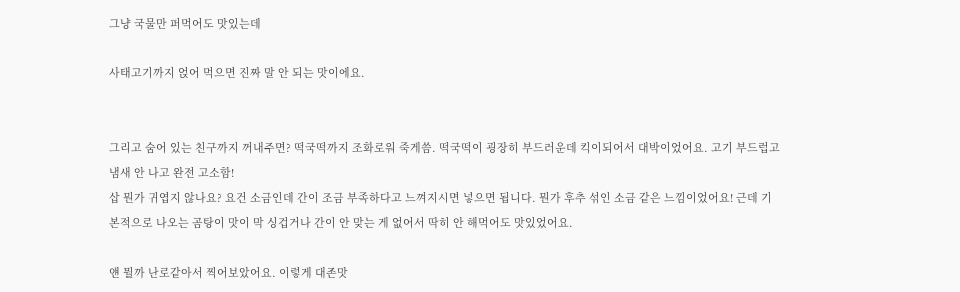그냥 국물만 퍼먹어도 맛있는데

사태고기까지 얹어 먹으면 진짜 말 안 되는 맛이에요.


그리고 숨어 있는 친구까지 꺼내주면? 떡국떡까지 조화로워 죽게씀. 떡국떡이 굉장히 부드러운데 킥이되어서 대박이었어요. 고기 부드럽고 냄새 안 나고 완전 고소함!
삽 뭔가 귀엽지 않나요? 요건 소금인데 간이 조금 부족하다고 느껴지시면 넣으면 됩니다. 뭔가 후추 섞인 소금 같은 느낌이었어요! 근데 기본적으로 나오는 곰탕이 맛이 막 싱겁거나 간이 안 맞는 게 없어서 딱히 안 해먹어도 맛있었어요.

얜 뭘까 난로같아서 찍어보았어요. 이렇게 대존맛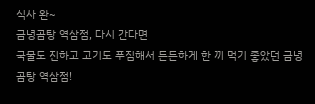식사 완~
금녕곰탕 역삼점, 다시 간다면
국물도 진하고 고기도 푸짐해서 든든하게 한 끼 먹기 좋았던 금녕곰탕 역삼점!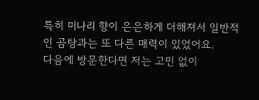특히 미나리 향이 은은하게 더해져서 일반적인 곰탕과는 또 다른 매력이 있었어요.
다음에 방문한다면 저는 고민 없이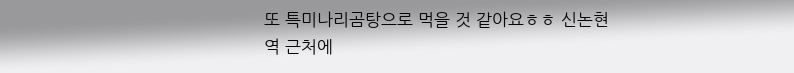또 특미나리곰탕으로 먹을 것 같아요ㅎㅎ 신논현역 근처에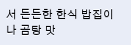서 든든한 한식 밥집이나 곰탕 맛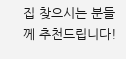집 찾으시는 분들께 추천드립니다!